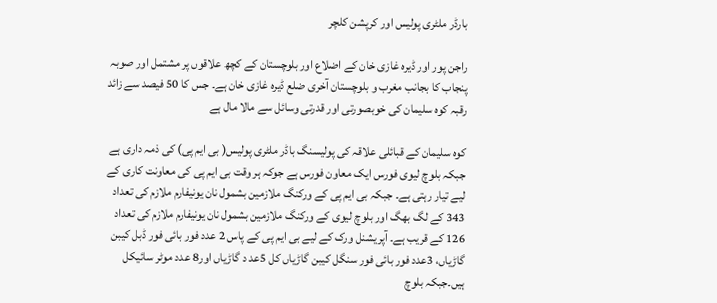بارڈر ملٹری پولیس اور کرپشن کلچر

راجن پور اور ڈیرہ غازی خان کے اضلاع اور بلوچستان کے کچھ علاقوں پر مشتمل اور صوبہ پنجاب کا بجانب مغرب و بلوچستان آخری ضلع ڈیرہ غازی خان ہے۔ جس کا 50 فیصد سے زائد رقبہ کوہ سلیمان کی خوبصورتی اور قدرتی وسائل سے مالا مال ہے

کوہ سلیمان کے قبائلی علاقہ کی پولیسنگ باڈر ملٹری پولیس( بی ایم پی) کی ذمہ داری ہے جبکہ بلوچ لیوی فورس ایک معاون فورس ہے جوکہ ہر وقت بی ایم پی کی معاونت کاری کے لیے تیار رہتی ہے۔ جبکہ بی ایم پی کے ورکنگ ملازمین بشمول نان یونیفارم ملازم کی تعداد 343 کے لگ بھگ اور بلوچ لیوی کے ورکنگ ملازمین بشمول نان یونیفارم ملازم کی تعداد 126 کے قریب ہے۔ آپریشنل ورک کے لیے بی ایم پی کے پاس 2 عدد فور بائی فور ڈبل کیبن گاڑیاں، 3عدد فور بائی فور سنگل کیبن گاڑیاں کل 5عد د گاڑیاں اور8 عدد موٹر سائیکل ہیں۔جبکہ بلوچ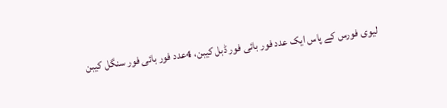لیوی فورس کے پاس ایک عدد فور بائی فور ڈبل کیبن، 4عدد فور بائی فور سنگل کیبن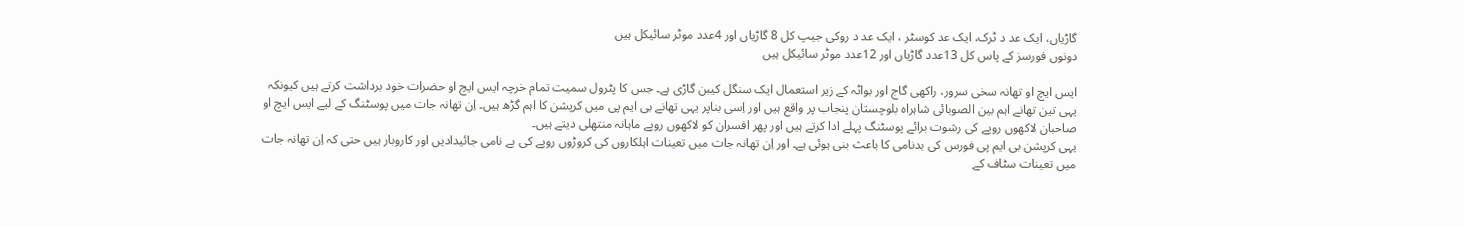گاڑیاں، ایک عد د ٹرک، ایک عد کوسٹر ، ایک عد د روکی جیپ کل 8 گاڑیاں اور 4عدد موٹر سائیکل ہیں
دونوں فورسز کے پاس کل 13عدد گاڑیاں اور 12عدد موٹر سائیکل ہیں

ایس ایچ او تھانہ سخی سرور، راکھی گاج اور بواٹہ کے زیر استعمال ایک سنگل کیبن گاڑی ہے۔ جس کا پٹرول سمیت تمام خرچہ ایس ایچ او حضرات خود برداشت کرتے ہیں کیونکہ یہی تین تھانے اہم بین الصوبائی شاہراہ بلوچستان پنجاب پر واقع ہیں اور اِسی بناپر یہی تھانے بی ایم پی میں کرپشن کا اہم گڑھ ہیں۔ اِن تھانہ جات میں پوسٹنگ کے لیے ایس ایچ او صاحبان لاکھوں روپے کی رشوت برائے پوسٹنگ پہلے ادا کرتے ہیں اور پھر افسران کو لاکھوں روپے ماہانہ منتھلی دیتے ہیں۔
یہی کرپشن بی ایم پی فورس کی بدنامی کا باعث بنی ہوئی ہے۔ اور اِن تھانہ جات میں تعینات اہلکاروں کی کروڑوں روپے کی بے نامی جائیدادیں اور کاروبار ہیں حتی کہ اِن تھانہ جات میں تعینات سٹاف کے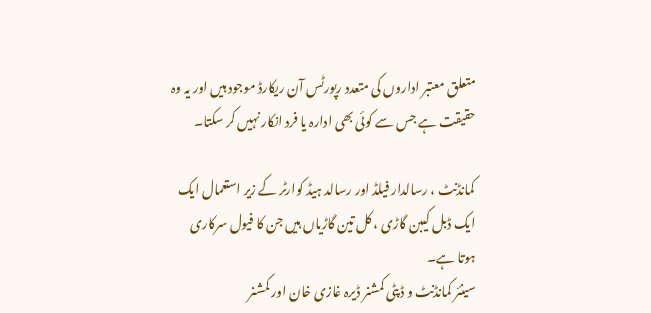متعلق معتبر اداروں کی متعدد رپورٹس آن ریکارڈ موجود ہیں اور یہ وہ حقیقت ہے جس سے کوئی بھی ادارہ یا فرد انکار نہیں کر سکتا۔

کمانڈنٹ ، رسالدار فیلڈ اور رسالد ہیڈ کوارٹر کے زیر استعمال ایک ایک ڈبل کیبن گاڑی ، کل تین گاڑیاں ہیں جن کا فیول سرکاری ہوتا ہے۔
سینئر کمانڈنٹ و ڈپٹی کمشنر ڈیرہ غازی خان اور کمشنر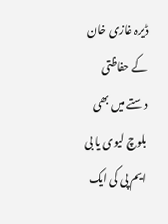ڈیرہ غازی خان کے حفاظتی دستے میں بھی بلوچ لیوی یا بی ایم پی کی ایک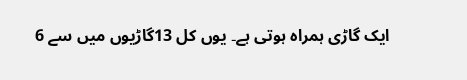ایک گاڑی ہمراہ ہوتی ہے۔ یوں کل 13گاڑیوں میں سے 6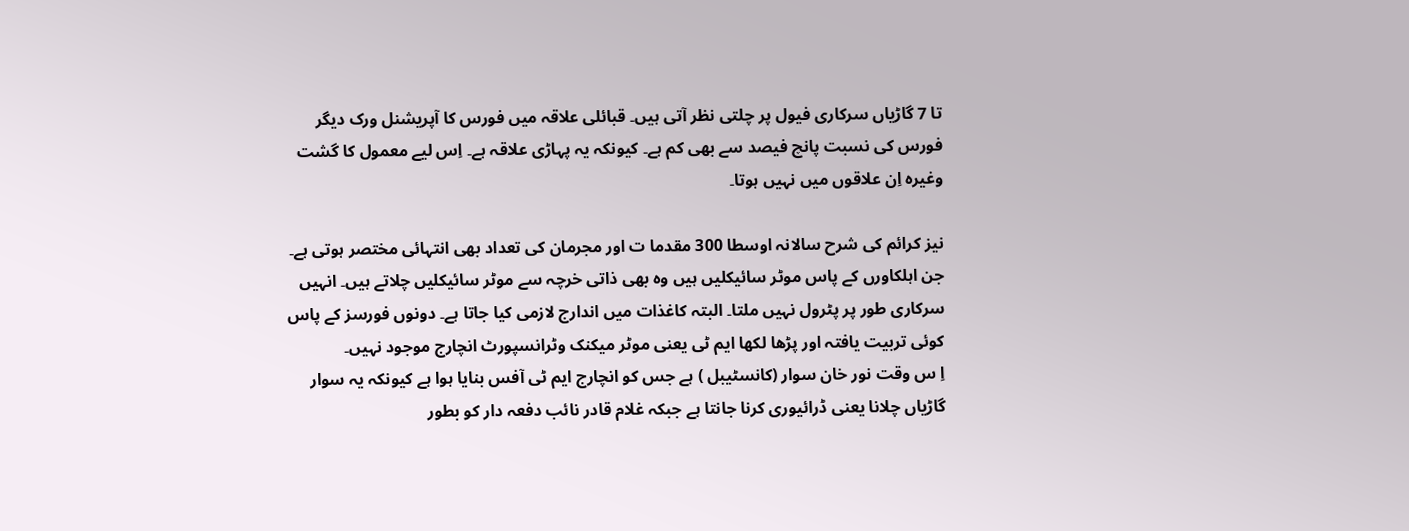تا 7 گاڑیاں سرکاری فیول پر چلتی نظر آتی ہیں۔ قبائلی علاقہ میں فورس کا آپریشنل ورک دیگر فورس کی نسبت پانچ فیصد سے بھی کم ہے۔ کیونکہ یہ پہاڑی علاقہ ہے۔ اِس لیے معمول کا گشت وغیرہ اِن علاقوں میں نہیں ہوتا۔

نیز کرائم کی شرح سالانہ اوسطا 300 مقدما ت اور مجرمان کی تعداد بھی انتہائی مختصر ہوتی ہے۔
جن اہلکاورں کے پاس موٹر سائیکلیں ہیں وہ بھی ذاتی خرچہ سے موٹر سائیکلیں چلاتے ہیں۔ انہیں سرکاری طور پر پٹرول نہیں ملتا۔ البتہ کاغذات میں اندارج لازمی کیا جاتا ہے۔ دونوں فورسز کے پاس کوئی تربیت یافتہ اور پڑھا لکھا ایم ٹی یعنی موٹر میکنک وٹرانسپورٹ انچارج موجود نہیں۔
اِ س وقت نور خان سوار (کانسٹیبل ) ہے جس کو انچارج ایم ٹی آفس بنایا ہوا ہے کیونکہ یہ سوار گاڑیاں چلانا یعنی ڈرائیوری کرنا جانتا ہے جبکہ غلام قادر نائب دفعہ دار کو بطور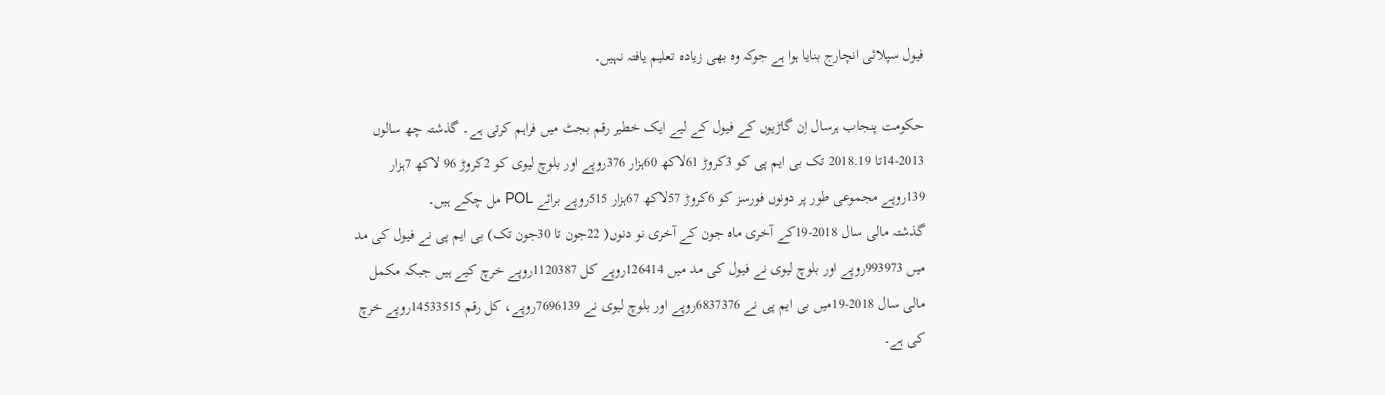فیول سپلائی انچارج بنایا ہوا ہے جوکہ وہ بھی زیادہ تعلیم یافتہ نہیں۔

حکومت پنجاب ہرسال اِن گاڑیوں کے فیول کے لیے ایک خطیر رقم بجٹ میں فراہم کرتی ہے۔ گذشتہ چھ سالوں 2013-14تا 2018.19 تک بی ایم پی کو 3کروڑ 61لاکھ 60ہزار 376روپے اور بلوچ لیوی کو 2کروڑ 96 لاکھ 7ہزار 139روپے مجموعی طور پر دونوں فورسز کو 6کروڑ 57لاکھ 67ہزار 515روپے برائے POL مل چکے ہیں۔
گذشتہ مالی سال 2018-19کے آخری ماہ جون کے آخری نو دنوں( 22جون تا 30جون تک) بی ایم پی نے فیول کی مد میں 993973روپے اور بلوچ لیوی نے فیول کی مد میں 126414روپے کل 1120387روپے خرچ کیے ہیں جبکہ مکمل مالی سال 2018-19میں بی ایم پی نے 6837376روپے اور بلوچ لیوی نے 7696139روپے، کل رقم 14533515روپے خرچ کی ہے۔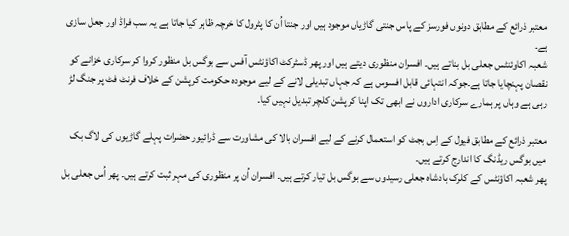معتبر ذرائع کے مطابق دونوں فورسز کے پاس جنتی گاڑیاں موجود ہیں اور جنتا اُن کا پٹرول کا خرچہ ظاہر کیا جاتا ہے یہ سب فراڈ اور جعل سازی ہے۔
شعبہ اکاوئنٹس جعلی بل بناتے ہیں۔ افسران منظوری دیتے ہیں اور پھر ڈسٹرکٹ اکاؤنٹس آفس سے بوگس بل منظور کروا کر سرکاری خزانے کو نقصان پہنچایا جاتا ہے۔جوکہ انتہائی قابل افسوس ہے کہ جہاں تبدیلی لانے کے لیے موجودہ حکومت کرپشن کے خلاف فرنٹ فٹ پر جنگ لڑ رہی ہے وہاں پر ہمارے سرکاری اداروں نے ابھی تک اپنا کرپشن کلچر تبدیل نہیں کیا۔

معتبر ذرائع کے مطابق فیول کے اِس بجٹ کو استعمال کرنے کے لیے افسران بالا کی مشاورت سے ڈرائیور حضرات پہلے گاڑیوں کی لاگ بک میں بوگس ریڈنگ کا اندارج کرتے ہیں۔
پھر شعبہ اکاؤنٹس کے کلرک بادشاہ جعلی رسیدوں سے بوگس بل تیار کرتے ہیں۔ افسران اُن پر منظوری کی مہر ثبت کرتے ہیں۔ پھر اُس جعلی بل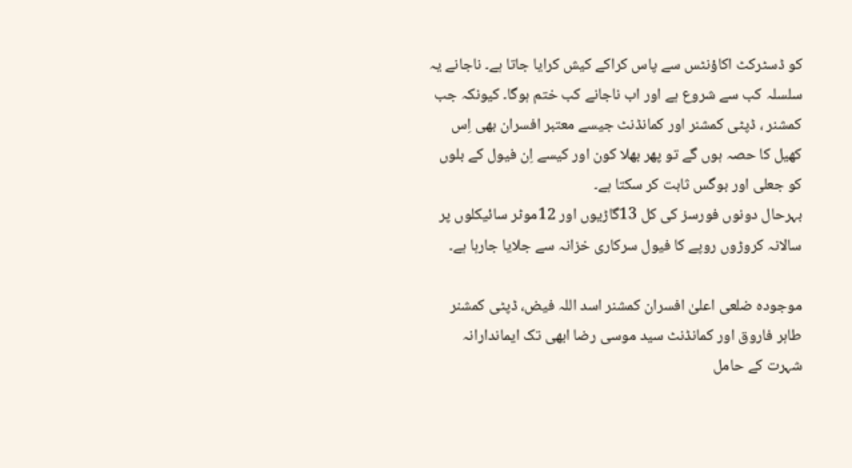کو ڈسٹرکٹ اکاؤنٹس سے پاس کراکے کیش کرایا جاتا ہے۔ ناجانے یہ سلسلہ کب سے شروع ہے اور اب ناجانے کب ختم ہوگا۔ کیونکہ جب کمشنر ، ڈپٹی کمشنر اور کمانڈنٹ جیسے معتبر افسران بھی اِس کھیل کا حصہ ہوں گے تو پھر بھلا کون اور کیسے اِن فیول کے بلوں کو جعلی اور بوگس ثابت کر سکتا ہے۔
بہرحال دونوں فورسز کی کل 13گاڑیوں اور 12موٹر سائیکلوں پر سالانہ کروڑوں روپے کا فیول سرکاری خزانہ سے جلایا جارہا ہے۔

موجودہ ضلعی اعلیٰ افسران کمشنر اسد اللہ فیض، ڈپٹی کمشنر طاہر فاروق اور کمانڈنٹ سید موسی رضا ابھی تک ایماندارانہ شہرت کے حامل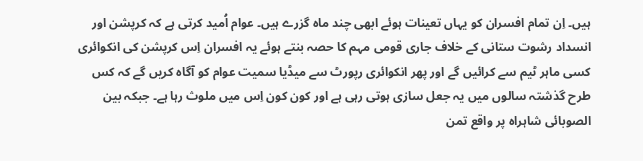ہیں۔ اِن تمام افسران کو یہاں تعینات ہوئے ابھی چند ماہ گزرے ہیں۔ عوام اُمید کرتی ہے کہ کرپشن اور انسداد رشوت ستانی کے خلاف جاری قومی مہم کا حصہ بنتے ہوئے یہ افسران اِس کرپشن کی انکوائری کسی ماہر ٹیم سے کرائیں گے اور پھر انکوائری رپورٹ سے میڈیا سمیت عوام کو آگاہ کریں گے کہ کس طرح گذشتہ سالوں میں یہ جعل سازی ہوتی رہی ہے اور کون کون اِس میں ملوث رہا ہے۔ جبکہ بین الصوبائی شاہراہ پر واقع تمن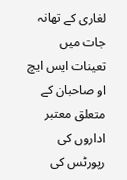لغاری کے تھانہ جات میں تعینات ایس ایچ او صاحبان کے متعلق معتبر اداروں کی رپورٹس کی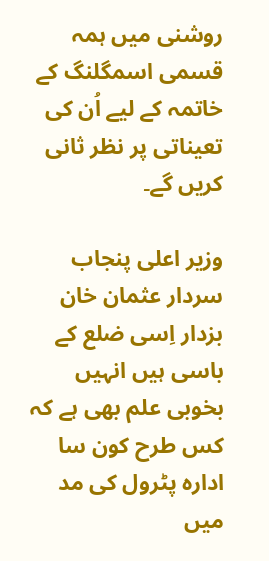روشنی میں ہمہ قسمی اسمگلنگ کے خاتمہ کے لیے اُن کی تعیناتی پر نظر ثانی کریں گے۔

وزیر اعلی پنجاب سردار عثمان خان بزدار اِسی ضلع کے باسی ہیں انہیں بخوبی علم بھی ہے کہ کس طرح کون سا ادارہ پٹرول کی مد میں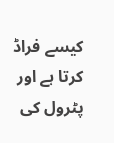کیسے فراڈ کرتا ہے اور پٹرول کی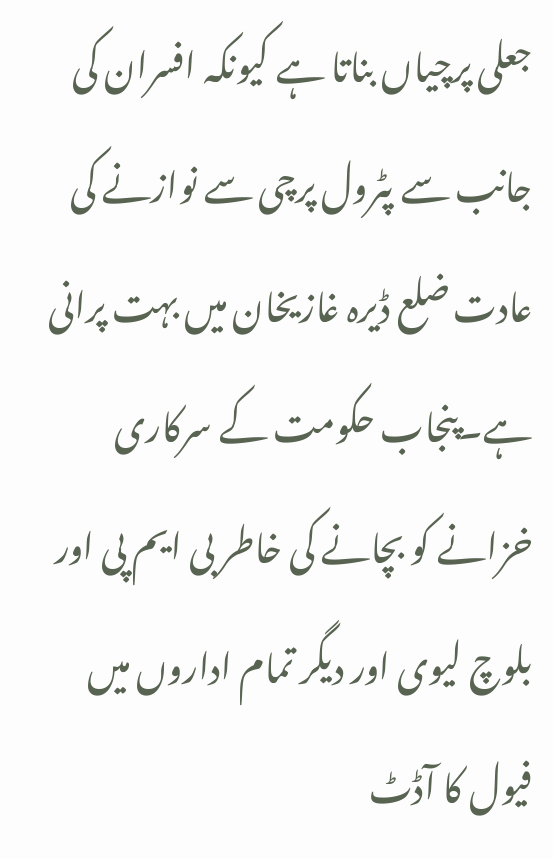جعلی پرچیاں بناتا ہے کیونکہ افسران کی جانب سے پٹرول پرچی سے نوازنے کی عادت ضلع ڈیرہ غازیخان میں بہت پرانی ہے۔پنجاب حکومت کے سرکاری خزانے کو بچانے کی خاطر بی ایم پی اور بلوچ لیوی اور دیگر تمام اداروں میں فیول کا آڈٹ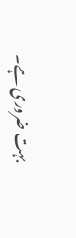بہت ضروری ہے۔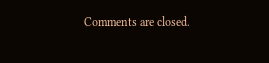Comments are closed.